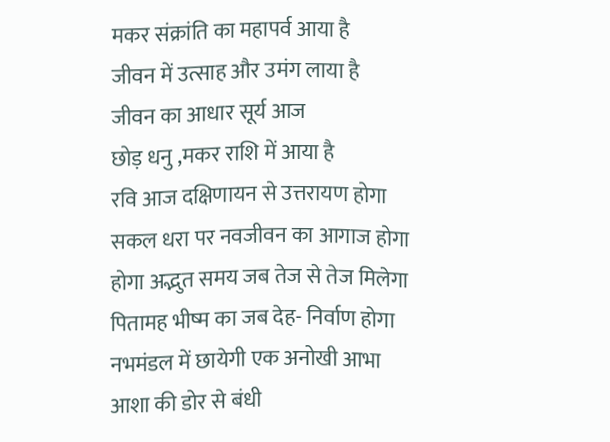मकर संक्रांति का महापर्व आया है
जीवन में उत्साह और उमंग लाया है
जीवन का आधार सूर्य आज
छोड़ धनु ,मकर राशि में आया है
रवि आज दक्षिणायन से उत्तरायण होगा
सकल धरा पर नवजीवन का आगाज होगा
होगा अद्भुत समय जब तेज से तेज मिलेगा
पितामह भीष्म का जब देह- निर्वाण होगा
नभमंडल में छायेगी एक अनोखी आभा
आशा की डोर से बंधी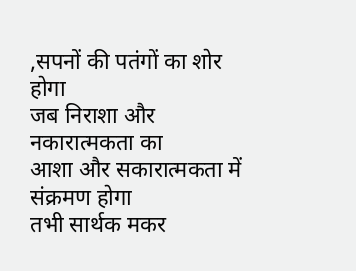,सपनों की पतंगों का शोर होगा
जब निराशा और नकारात्मकता का
आशा और सकारात्मकता में संक्रमण होगा
तभी सार्थक मकर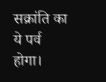सक्रांति का ये पर्व होगा।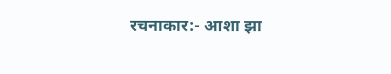रचनाकार:- आशा झा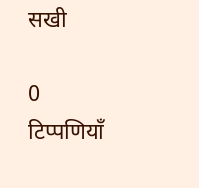सखी

0 टिप्पणियाँ